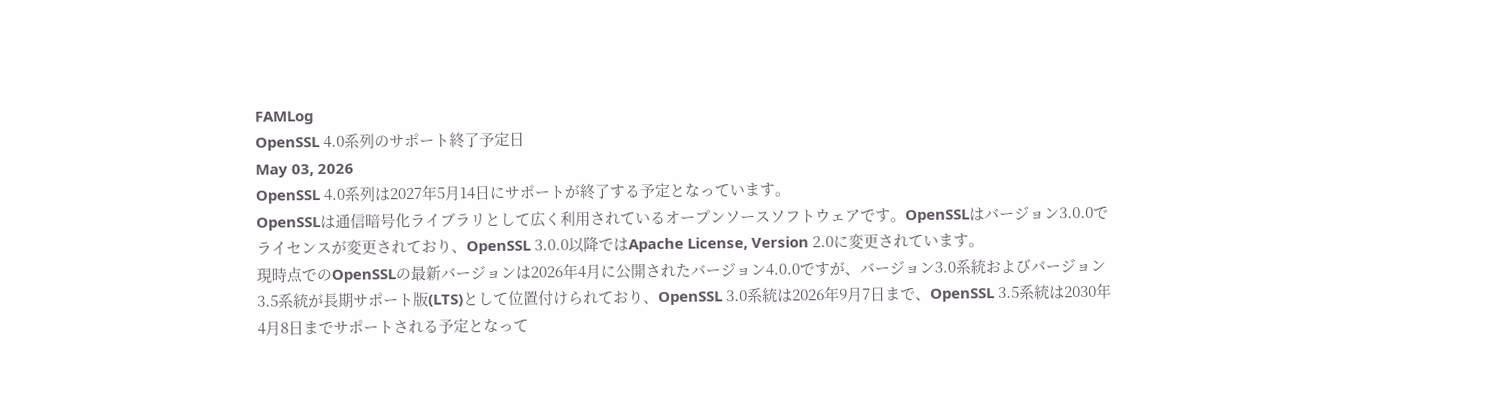FAMLog
OpenSSL 4.0系列のサポート終了予定日
May 03, 2026
OpenSSL 4.0系列は2027年5月14日にサポートが終了する予定となっています。
OpenSSLは通信暗号化ライブラリとして広く利用されているオープンソースソフトウェアです。OpenSSLはバージョン3.0.0でライセンスが変更されており、OpenSSL 3.0.0以降ではApache License, Version 2.0に変更されています。
現時点でのOpenSSLの最新バージョンは2026年4月に公開されたバージョン4.0.0ですが、バージョン3.0系統およびバージョン3.5系統が長期サポート版(LTS)として位置付けられており、OpenSSL 3.0系統は2026年9月7日まで、OpenSSL 3.5系統は2030年4月8日までサポートされる予定となって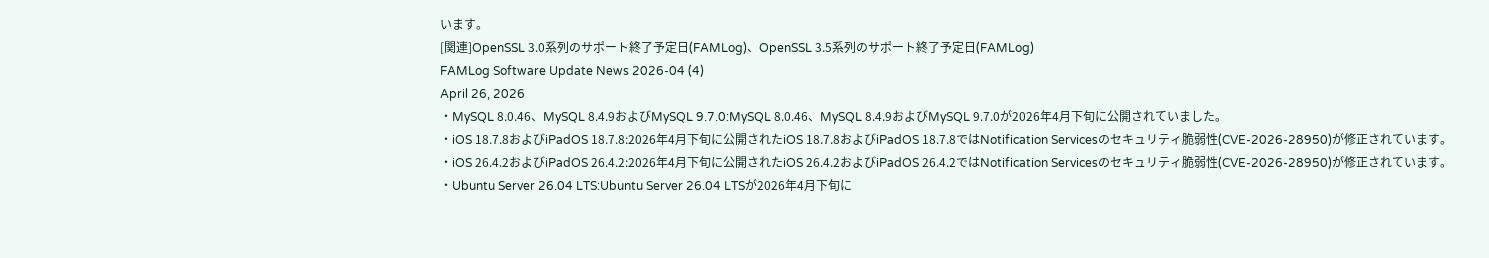います。
[関連]OpenSSL 3.0系列のサポート終了予定日(FAMLog)、OpenSSL 3.5系列のサポート終了予定日(FAMLog)
FAMLog Software Update News 2026-04 (4)
April 26, 2026
・MySQL 8.0.46、MySQL 8.4.9およびMySQL 9.7.0:MySQL 8.0.46、MySQL 8.4.9およびMySQL 9.7.0が2026年4月下旬に公開されていました。
・iOS 18.7.8およびiPadOS 18.7.8:2026年4月下旬に公開されたiOS 18.7.8およびiPadOS 18.7.8ではNotification Servicesのセキュリティ脆弱性(CVE-2026-28950)が修正されています。
・iOS 26.4.2およびiPadOS 26.4.2:2026年4月下旬に公開されたiOS 26.4.2およびiPadOS 26.4.2ではNotification Servicesのセキュリティ脆弱性(CVE-2026-28950)が修正されています。
・Ubuntu Server 26.04 LTS:Ubuntu Server 26.04 LTSが2026年4月下旬に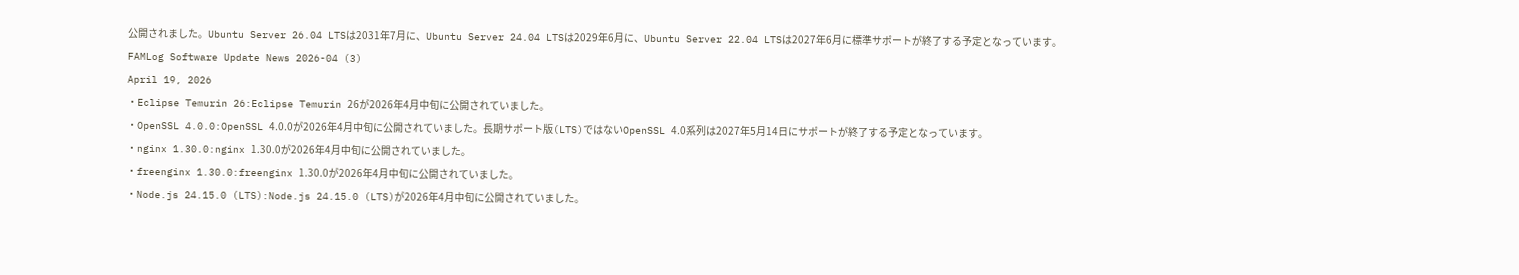公開されました。Ubuntu Server 26.04 LTSは2031年7月に、Ubuntu Server 24.04 LTSは2029年6月に、Ubuntu Server 22.04 LTSは2027年6月に標準サポートが終了する予定となっています。
FAMLog Software Update News 2026-04 (3)
April 19, 2026
・Eclipse Temurin 26:Eclipse Temurin 26が2026年4月中旬に公開されていました。
・OpenSSL 4.0.0:OpenSSL 4.0.0が2026年4月中旬に公開されていました。長期サポート版(LTS)ではないOpenSSL 4.0系列は2027年5月14日にサポートが終了する予定となっています。
・nginx 1.30.0:nginx 1.30.0が2026年4月中旬に公開されていました。
・freenginx 1.30.0:freenginx 1.30.0が2026年4月中旬に公開されていました。
・Node.js 24.15.0 (LTS):Node.js 24.15.0 (LTS)が2026年4月中旬に公開されていました。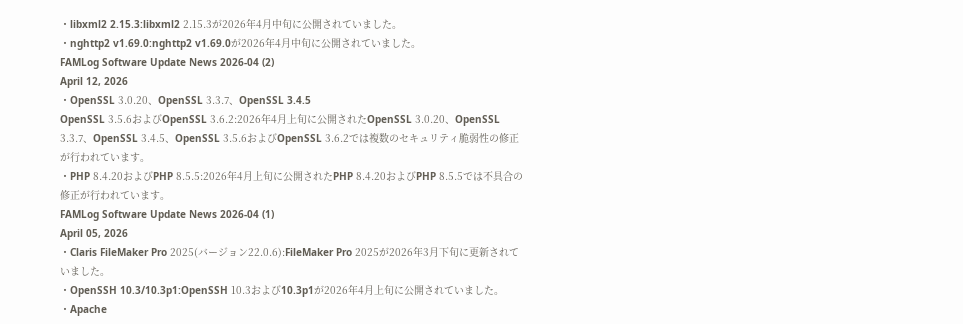・libxml2 2.15.3:libxml2 2.15.3が2026年4月中旬に公開されていました。
・nghttp2 v1.69.0:nghttp2 v1.69.0が2026年4月中旬に公開されていました。
FAMLog Software Update News 2026-04 (2)
April 12, 2026
・OpenSSL 3.0.20、OpenSSL 3.3.7、OpenSSL 3.4.5
OpenSSL 3.5.6およびOpenSSL 3.6.2:2026年4月上旬に公開されたOpenSSL 3.0.20、OpenSSL 3.3.7、OpenSSL 3.4.5、OpenSSL 3.5.6およびOpenSSL 3.6.2では複数のセキュリティ脆弱性の修正が行われています。
・PHP 8.4.20およびPHP 8.5.5:2026年4月上旬に公開されたPHP 8.4.20およびPHP 8.5.5では不具合の修正が行われています。
FAMLog Software Update News 2026-04 (1)
April 05, 2026
・Claris FileMaker Pro 2025(バージョン22.0.6):FileMaker Pro 2025が2026年3月下旬に更新されていました。
・OpenSSH 10.3/10.3p1:OpenSSH 10.3および10.3p1が2026年4月上旬に公開されていました。
・Apache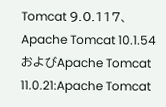Tomcat 9.0.117、Apache Tomcat 10.1.54およびApache Tomcat 11.0.21:Apache Tomcat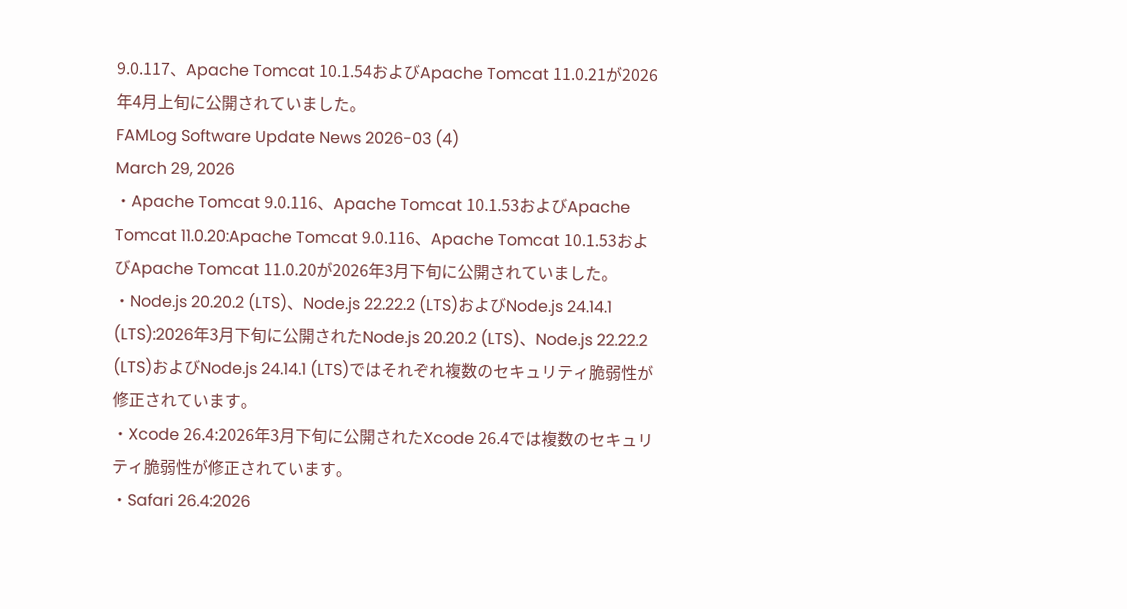9.0.117、Apache Tomcat 10.1.54およびApache Tomcat 11.0.21が2026年4月上旬に公開されていました。
FAMLog Software Update News 2026-03 (4)
March 29, 2026
・Apache Tomcat 9.0.116、Apache Tomcat 10.1.53およびApache Tomcat 11.0.20:Apache Tomcat 9.0.116、Apache Tomcat 10.1.53およびApache Tomcat 11.0.20が2026年3月下旬に公開されていました。
・Node.js 20.20.2 (LTS)、Node.js 22.22.2 (LTS)およびNode.js 24.14.1 (LTS):2026年3月下旬に公開されたNode.js 20.20.2 (LTS)、Node.js 22.22.2 (LTS)およびNode.js 24.14.1 (LTS)ではそれぞれ複数のセキュリティ脆弱性が修正されています。
・Xcode 26.4:2026年3月下旬に公開されたXcode 26.4では複数のセキュリティ脆弱性が修正されています。
・Safari 26.4:2026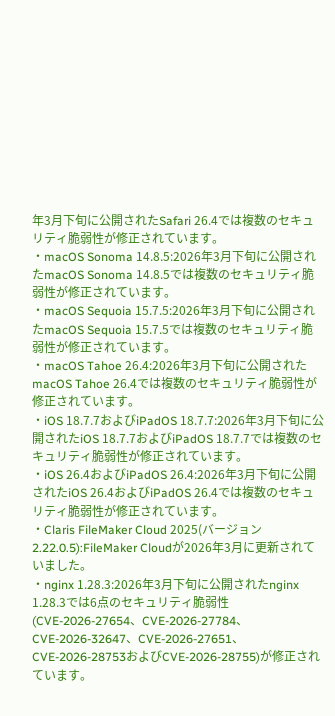年3月下旬に公開されたSafari 26.4では複数のセキュリティ脆弱性が修正されています。
・macOS Sonoma 14.8.5:2026年3月下旬に公開されたmacOS Sonoma 14.8.5では複数のセキュリティ脆弱性が修正されています。
・macOS Sequoia 15.7.5:2026年3月下旬に公開されたmacOS Sequoia 15.7.5では複数のセキュリティ脆弱性が修正されています。
・macOS Tahoe 26.4:2026年3月下旬に公開されたmacOS Tahoe 26.4では複数のセキュリティ脆弱性が修正されています。
・iOS 18.7.7およびiPadOS 18.7.7:2026年3月下旬に公開されたiOS 18.7.7およびiPadOS 18.7.7では複数のセキュリティ脆弱性が修正されています。
・iOS 26.4およびiPadOS 26.4:2026年3月下旬に公開されたiOS 26.4およびiPadOS 26.4では複数のセキュリティ脆弱性が修正されています。
・Claris FileMaker Cloud 2025(バージョン2.22.0.5):FileMaker Cloudが2026年3月に更新されていました。
・nginx 1.28.3:2026年3月下旬に公開されたnginx 1.28.3では6点のセキュリティ脆弱性(CVE-2026-27654、CVE-2026-27784、CVE-2026-32647、CVE-2026-27651、CVE-2026-28753およびCVE-2026-28755)が修正されています。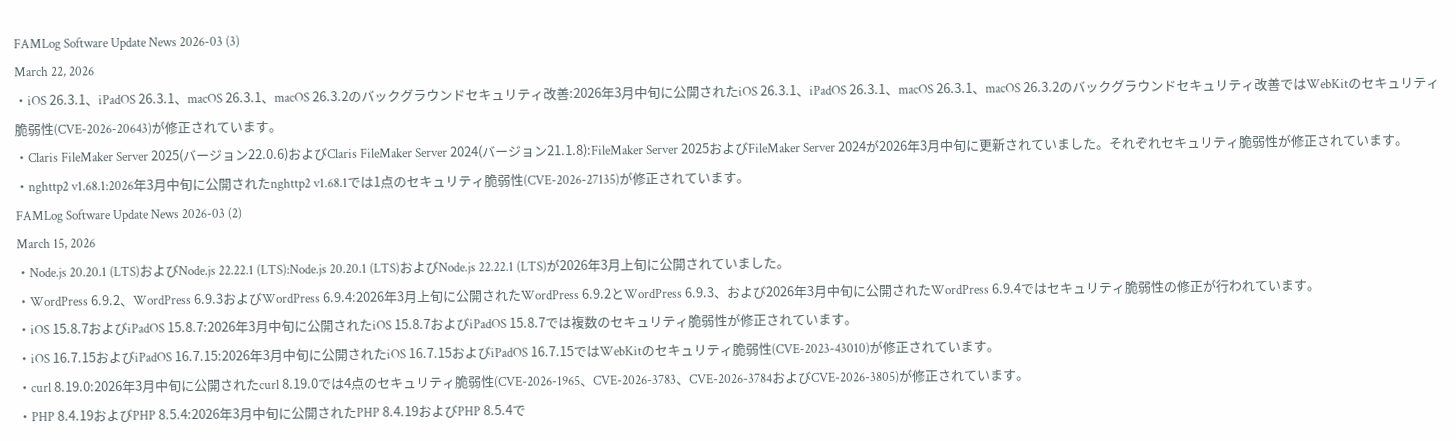FAMLog Software Update News 2026-03 (3)
March 22, 2026
・iOS 26.3.1、iPadOS 26.3.1、macOS 26.3.1、macOS 26.3.2のバックグラウンドセキュリティ改善:2026年3月中旬に公開されたiOS 26.3.1、iPadOS 26.3.1、macOS 26.3.1、macOS 26.3.2のバックグラウンドセキュリティ改善ではWebKitのセキュリティ脆弱性(CVE-2026-20643)が修正されています。
・Claris FileMaker Server 2025(バージョン22.0.6)およびClaris FileMaker Server 2024(バージョン21.1.8):FileMaker Server 2025およびFileMaker Server 2024が2026年3月中旬に更新されていました。それぞれセキュリティ脆弱性が修正されています。
・nghttp2 v1.68.1:2026年3月中旬に公開されたnghttp2 v1.68.1では1点のセキュリティ脆弱性(CVE-2026-27135)が修正されています。
FAMLog Software Update News 2026-03 (2)
March 15, 2026
・Node.js 20.20.1 (LTS)およびNode.js 22.22.1 (LTS):Node.js 20.20.1 (LTS)およびNode.js 22.22.1 (LTS)が2026年3月上旬に公開されていました。
・WordPress 6.9.2、WordPress 6.9.3およびWordPress 6.9.4:2026年3月上旬に公開されたWordPress 6.9.2とWordPress 6.9.3、および2026年3月中旬に公開されたWordPress 6.9.4ではセキュリティ脆弱性の修正が行われています。
・iOS 15.8.7およびiPadOS 15.8.7:2026年3月中旬に公開されたiOS 15.8.7およびiPadOS 15.8.7では複数のセキュリティ脆弱性が修正されています。
・iOS 16.7.15およびiPadOS 16.7.15:2026年3月中旬に公開されたiOS 16.7.15およびiPadOS 16.7.15ではWebKitのセキュリティ脆弱性(CVE-2023-43010)が修正されています。
・curl 8.19.0:2026年3月中旬に公開されたcurl 8.19.0では4点のセキュリティ脆弱性(CVE-2026-1965、CVE-2026-3783、CVE-2026-3784およびCVE-2026-3805)が修正されています。
・PHP 8.4.19およびPHP 8.5.4:2026年3月中旬に公開されたPHP 8.4.19およびPHP 8.5.4で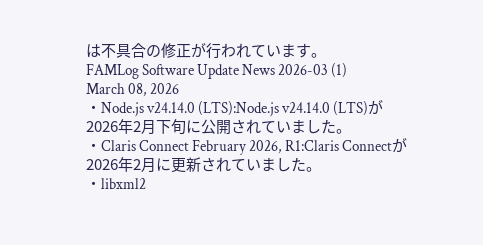は不具合の修正が行われています。
FAMLog Software Update News 2026-03 (1)
March 08, 2026
・Node.js v24.14.0 (LTS):Node.js v24.14.0 (LTS)が2026年2月下旬に公開されていました。
・Claris Connect February 2026, R1:Claris Connectが2026年2月に更新されていました。
・libxml2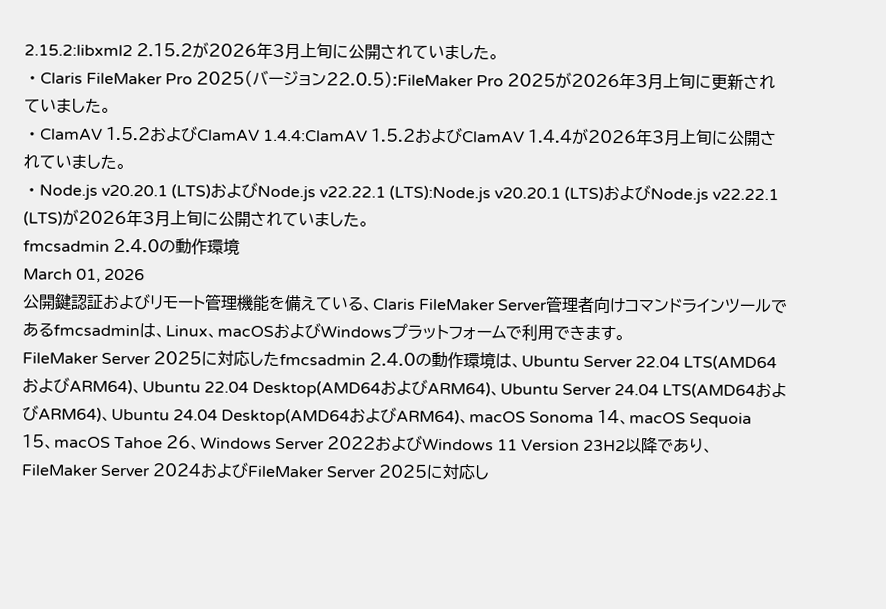2.15.2:libxml2 2.15.2が2026年3月上旬に公開されていました。
・Claris FileMaker Pro 2025(バージョン22.0.5):FileMaker Pro 2025が2026年3月上旬に更新されていました。
・ClamAV 1.5.2およびClamAV 1.4.4:ClamAV 1.5.2およびClamAV 1.4.4が2026年3月上旬に公開されていました。
・Node.js v20.20.1 (LTS)およびNode.js v22.22.1 (LTS):Node.js v20.20.1 (LTS)およびNode.js v22.22.1 (LTS)が2026年3月上旬に公開されていました。
fmcsadmin 2.4.0の動作環境
March 01, 2026
公開鍵認証およびリモート管理機能を備えている、Claris FileMaker Server管理者向けコマンドラインツールであるfmcsadminは、Linux、macOSおよびWindowsプラットフォームで利用できます。
FileMaker Server 2025に対応したfmcsadmin 2.4.0の動作環境は、Ubuntu Server 22.04 LTS(AMD64およびARM64)、Ubuntu 22.04 Desktop(AMD64およびARM64)、Ubuntu Server 24.04 LTS(AMD64およびARM64)、Ubuntu 24.04 Desktop(AMD64およびARM64)、macOS Sonoma 14、macOS Sequoia 15、macOS Tahoe 26、Windows Server 2022およびWindows 11 Version 23H2以降であり、FileMaker Server 2024およびFileMaker Server 2025に対応し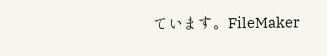ています。FileMaker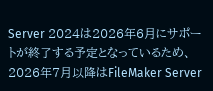Server 2024は2026年6月にサポートが終了する予定となっているため、2026年7月以降はFileMaker Server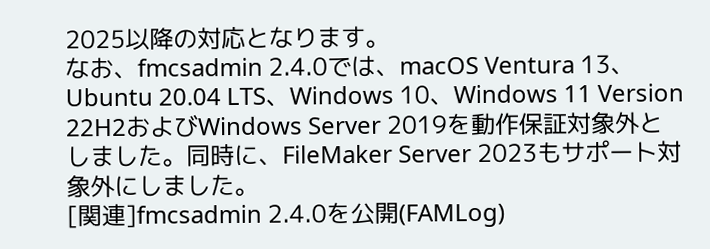2025以降の対応となります。
なお、fmcsadmin 2.4.0では、macOS Ventura 13、Ubuntu 20.04 LTS、Windows 10、Windows 11 Version 22H2およびWindows Server 2019を動作保証対象外としました。同時に、FileMaker Server 2023もサポート対象外にしました。
[関連]fmcsadmin 2.4.0を公開(FAMLog)